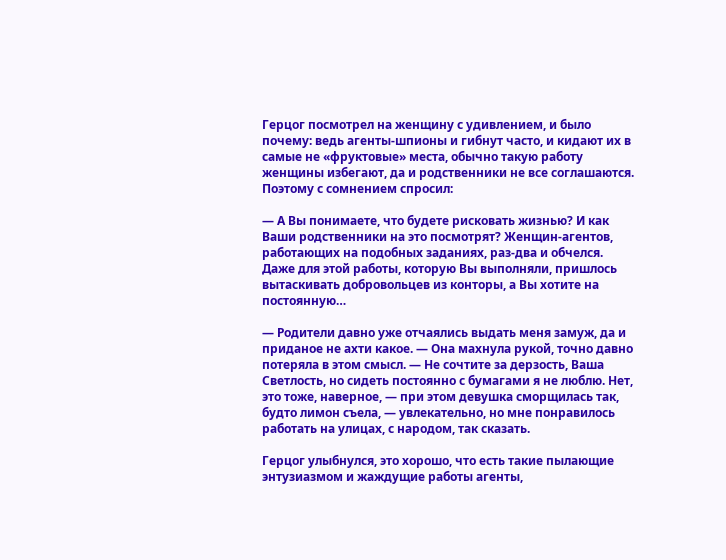Герцог посмотрел на женщину с удивлением, и было почему: ведь агенты-шпионы и гибнут часто, и кидают их в самые не «фруктовые» места, обычно такую работу женщины избегают, да и родственники не все соглашаются. Поэтому с сомнением спросил:

— А Вы понимаете, что будете рисковать жизнью? И как Ваши родственники на это посмотрят? Женщин-агентов, работающих на подобных заданиях, раз-два и обчелся. Даже для этой работы, которую Вы выполняли, пришлось вытаскивать добровольцев из конторы, а Вы хотите на постоянную…

— Родители давно уже отчаялись выдать меня замуж, да и приданое не ахти какое. — Она махнула рукой, точно давно потеряла в этом смысл. — Не сочтите за дерзость, Ваша Светлость, но сидеть постоянно с бумагами я не люблю. Нет, это тоже, наверное, — при этом девушка сморщилась так, будто лимон съела, — увлекательно, но мне понравилось работать на улицах, с народом, так сказать.

Герцог улыбнулся, это хорошо, что есть такие пылающие энтузиазмом и жаждущие работы агенты,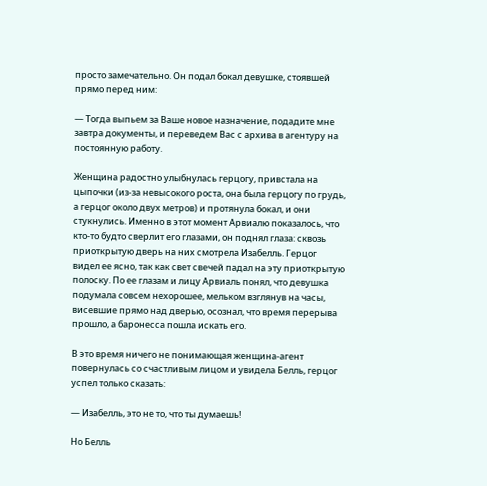просто замечательно. Он подал бокал девушке, стоявшей прямо перед ним:

— Тогда выпьем за Ваше новое назначение, подадите мне завтра документы, и переведем Вас с архива в агентуру на постоянную работу.

Женщина радостно улыбнулась герцогу, привстала на цыпочки (из-за невысокого роста, она была герцогу по грудь, а герцог около двух метров) и протянула бокал, и они стукнулись. Именно в этот момент Арвиалю показалось, что кто-то будто сверлит его глазами, он поднял глаза: сквозь приоткрытую дверь на них смотрела Изабелль. Герцог видел ее ясно, так как свет свечей падал на эту приоткрытую полоску. По ее глазам и лицу Арвиаль понял, что девушка подумала совсем нехорошее, мельком взглянув на часы, висевшие прямо над дверью, осознал, что время перерыва прошло, а баронесса пошла искать его.

В это время ничего не понимающая женщина-агент повернулась со счастливым лицом и увидела Белль, герцог успел только сказать:

— Изабелль, это не то, что ты думаешь!

Но Белль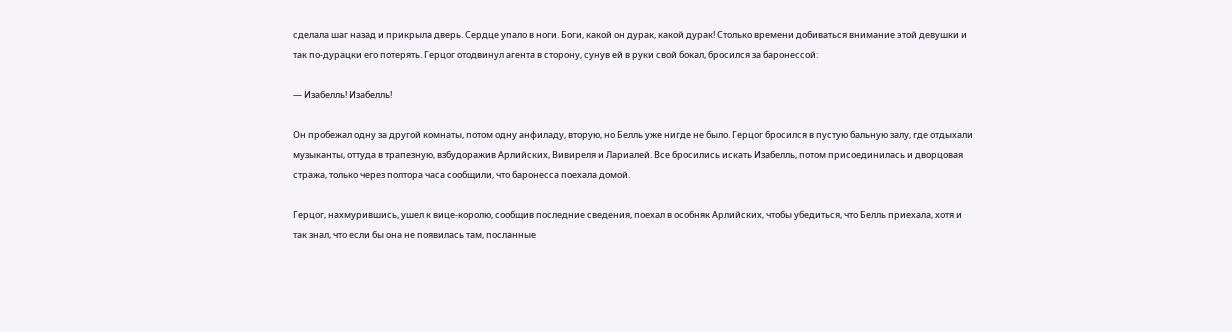сделала шаг назад и прикрыла дверь. Сердце упало в ноги. Боги, какой он дурак, какой дурак! Столько времени добиваться внимание этой девушки и так по-дурацки его потерять. Герцог отодвинул агента в сторону, сунув ей в руки свой бокал, бросился за баронессой:

— Изабелль! Изабелль!

Он пробежал одну за другой комнаты, потом одну анфиладу, вторую, но Белль уже нигде не было. Герцог бросился в пустую бальную залу, где отдыхали музыканты, оттуда в трапезную, взбудоражив Арлийских, Вивиреля и Лариалей. Все бросились искать Изабелль, потом присоединилась и дворцовая стража, только через полтора часа сообщили, что баронесса поехала домой.

Герцог, нахмурившись, ушел к вице-королю, сообщив последние сведения, поехал в особняк Арлийских, чтобы убедиться, что Белль приехала, хотя и так знал, что если бы она не появилась там, посланные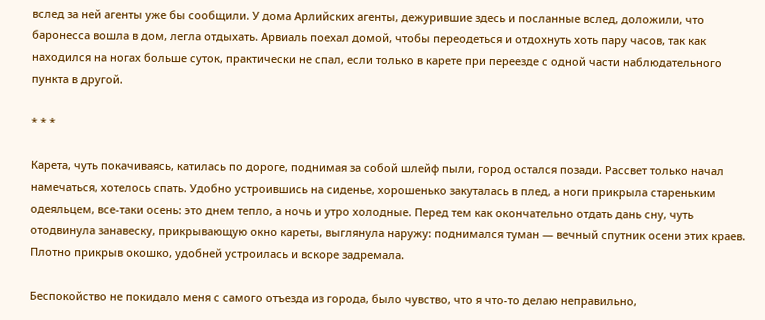вслед за ней агенты уже бы сообщили. У дома Арлийских агенты, дежурившие здесь и посланные вслед, доложили, что баронесса вошла в дом, легла отдыхать. Арвиаль поехал домой, чтобы переодеться и отдохнуть хоть пару часов, так как находился на ногах больше суток, практически не спал, если только в карете при переезде с одной части наблюдательного пункта в другой.

* * *

Карета, чуть покачиваясь, катилась по дороге, поднимая за собой шлейф пыли, город остался позади. Рассвет только начал намечаться, хотелось спать. Удобно устроившись на сиденье, хорошенько закуталась в плед, а ноги прикрыла стареньким одеяльцем, все-таки осень: это днем тепло, а ночь и утро холодные. Перед тем как окончательно отдать дань сну, чуть отодвинула занавеску, прикрывающую окно кареты, выглянула наружу: поднимался туман — вечный спутник осени этих краев. Плотно прикрыв окошко, удобней устроилась и вскоре задремала.

Беспокойство не покидало меня с самого отъезда из города, было чувство, что я что-то делаю неправильно,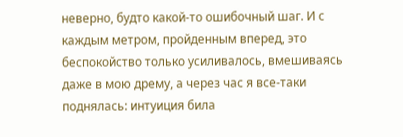неверно, будто какой-то ошибочный шаг. И с каждым метром, пройденным вперед, это беспокойство только усиливалось, вмешиваясь даже в мою дрему, а через час я все-таки поднялась: интуиция била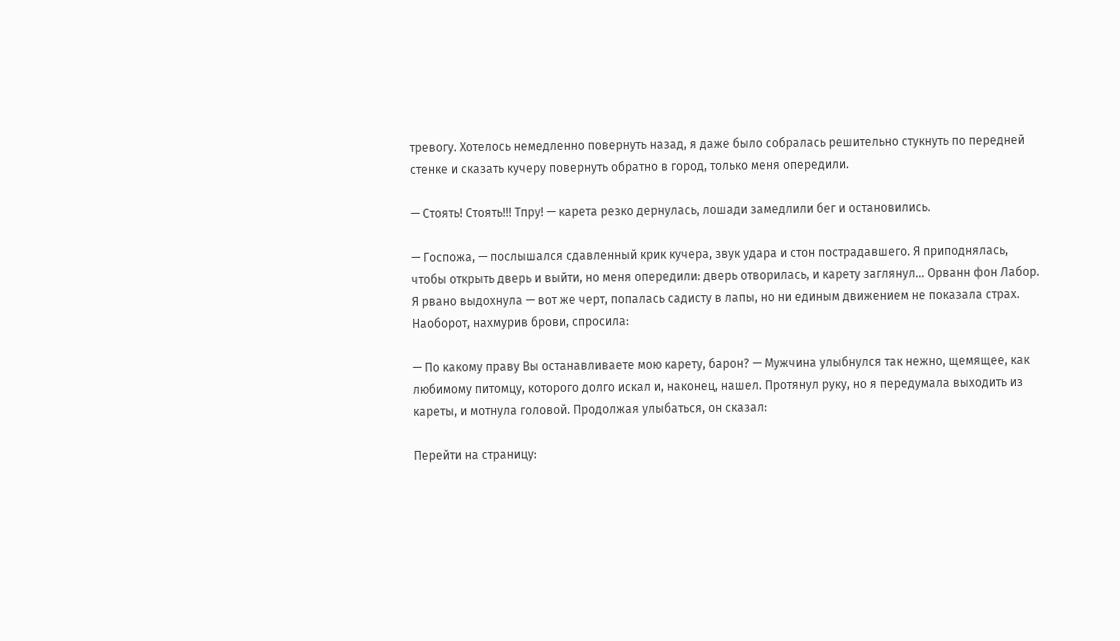тревогу. Хотелось немедленно повернуть назад, я даже было собралась решительно стукнуть по передней стенке и сказать кучеру повернуть обратно в город, только меня опередили.

— Стоять! Стоять!!! Тпру! — карета резко дернулась, лошади замедлили бег и остановились.

— Госпожа, — послышался сдавленный крик кучера, звук удара и стон пострадавшего. Я приподнялась, чтобы открыть дверь и выйти, но меня опередили: дверь отворилась, и карету заглянул… Орванн фон Лабор. Я рвано выдохнула — вот же черт, попалась садисту в лапы, но ни единым движением не показала страх. Наоборот, нахмурив брови, спросила:

— По какому праву Вы останавливаете мою карету, барон? — Мужчина улыбнулся так нежно, щемящее, как любимому питомцу, которого долго искал и, наконец, нашел. Протянул руку, но я передумала выходить из кареты, и мотнула головой. Продолжая улыбаться, он сказал:

Перейти на страницу: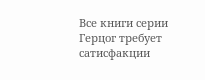Все книги серии Герцог требует сатисфакции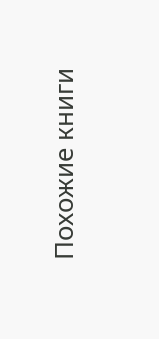Похожие книги